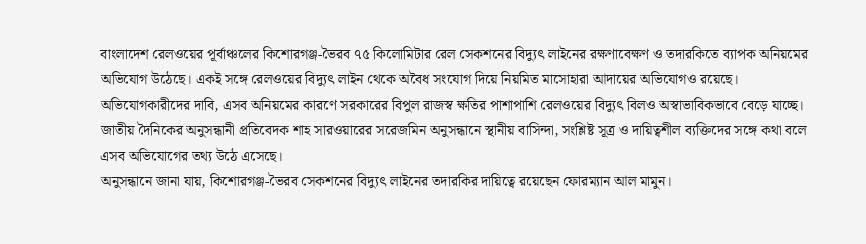বাংলাদেশ রেলওয়ের পূর্বাঞ্চলের কিশোরগঞ্জ-ভৈরব ৭৫ কিলোমিটার রেল সেকশনের বিদ্যুৎ লাইনের রক্ষণাবেক্ষণ ও তদারকিতে ব্যাপক অনিয়মের অভিযোগ উঠেছে। একই সঙ্গে রেলওয়ের বিদ্যুৎ লাইন থেকে অবৈধ সংযোগ দিয়ে নিয়মিত মাসোহারা আদায়ের অভিযোগও রয়েছে। অভিযোগকারীদের দাবি, এসব অনিয়মের কারণে সরকারের বিপুল রাজস্ব ক্ষতির পাশাপাশি রেলওয়ের বিদ্যুৎ বিলও অস্বাভাবিকভাবে বেড়ে যাচ্ছে।
জাতীয় দৈনিকের অনুসন্ধানী প্রতিবেদক শাহ সারওয়ারের সরেজমিন অনুসন্ধানে স্থানীয় বাসিন্দা, সংশ্লিষ্ট সূত্র ও দায়িত্বশীল ব্যক্তিদের সঙ্গে কথা বলে এসব অভিযোগের তথ্য উঠে এসেছে।
অনুসন্ধানে জানা যায়, কিশোরগঞ্জ-ভৈরব সেকশনের বিদ্যুৎ লাইনের তদারকির দায়িত্বে রয়েছেন ফোরম্যান আল মামুন।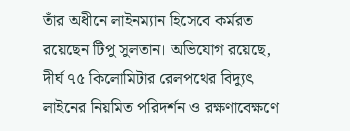তাঁর অধীনে লাইনম্যান হিসেবে কর্মরত রয়েছেন টিপু সুলতান। অভিযোগ রয়েছে, দীর্ঘ ৭৫ কিলোমিটার রেলপথের বিদ্যুৎ লাইনের নিয়মিত পরিদর্শন ও রক্ষণাবেক্ষণে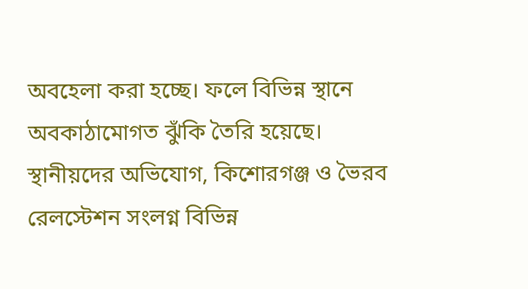অবহেলা করা হচ্ছে। ফলে বিভিন্ন স্থানে অবকাঠামোগত ঝুঁকি তৈরি হয়েছে।
স্থানীয়দের অভিযোগ, কিশোরগঞ্জ ও ভৈরব রেলস্টেশন সংলগ্ন বিভিন্ন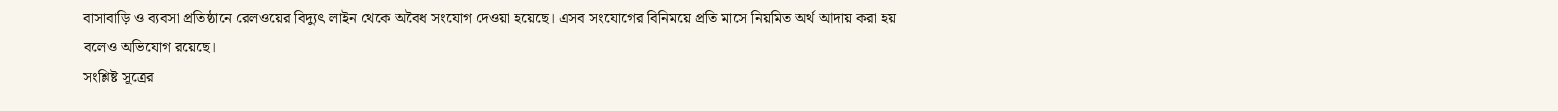বাসাবাড়ি ও ব্যবসা প্রতিষ্ঠানে রেলওয়ের বিদ্যুৎ লাইন থেকে অবৈধ সংযোগ দেওয়া হয়েছে। এসব সংযোগের বিনিময়ে প্রতি মাসে নিয়মিত অর্থ আদায় করা হয় বলেও অভিযোগ রয়েছে।
সংশ্লিষ্ট সূত্রের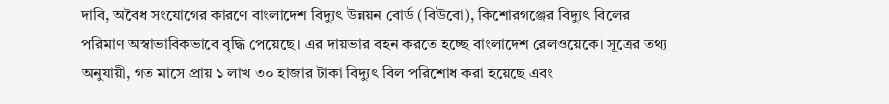দাবি, অবৈধ সংযোগের কারণে বাংলাদেশ বিদ্যুৎ উন্নয়ন বোর্ড (বিউবো), কিশোরগঞ্জের বিদ্যুৎ বিলের পরিমাণ অস্বাভাবিকভাবে বৃদ্ধি পেয়েছে। এর দায়ভার বহন করতে হচ্ছে বাংলাদেশ রেলওয়েকে। সূত্রের তথ্য অনুযায়ী, গত মাসে প্রায় ১ লাখ ৩০ হাজার টাকা বিদ্যুৎ বিল পরিশোধ করা হয়েছে এবং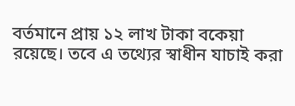বর্তমানে প্রায় ১২ লাখ টাকা বকেয়া রয়েছে। তবে এ তথ্যের স্বাধীন যাচাই করা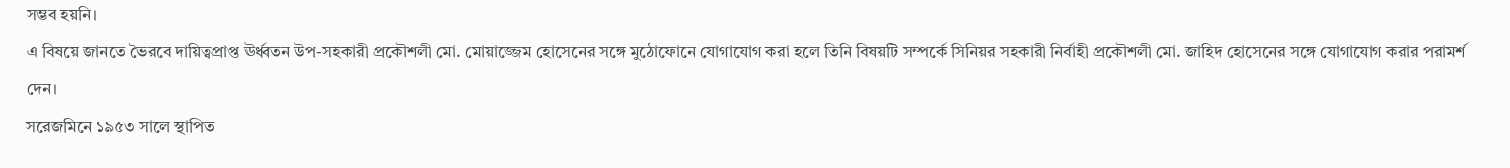সম্ভব হয়নি।
এ বিষয়ে জানতে ভৈরবে দায়িত্বপ্রাপ্ত ঊর্ধ্বতন উপ-সহকারী প্রকৌশলী মো. মোয়াজ্জেম হোসেনের সঙ্গে মুঠোফোনে যোগাযোগ করা হলে তিনি বিষয়টি সম্পর্কে সিনিয়র সহকারী নির্বাহী প্রকৌশলী মো. জাহিদ হোসেনের সঙ্গে যোগাযোগ করার পরামর্শ দেন।
সরেজমিনে ১৯৫৩ সালে স্থাপিত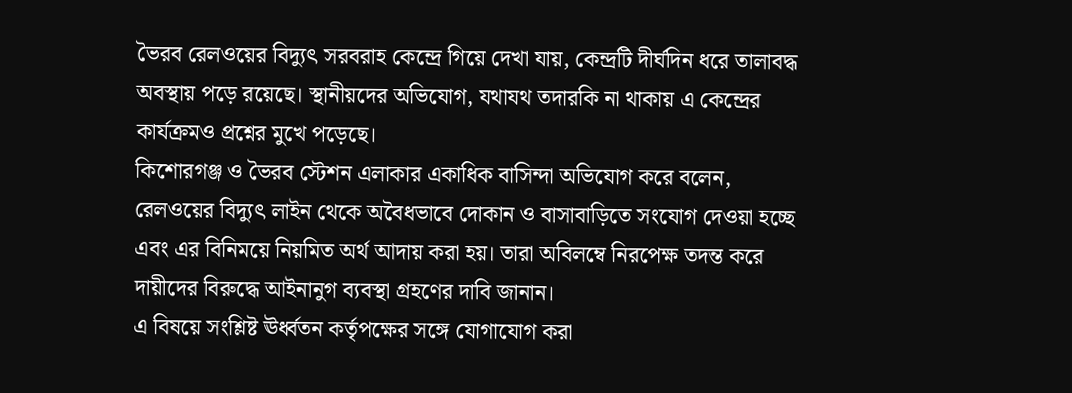ভৈরব রেলওয়ের বিদ্যুৎ সরবরাহ কেন্দ্রে গিয়ে দেখা যায়, কেন্দ্রটি দীর্ঘদিন ধরে তালাবদ্ধ অবস্থায় পড়ে রয়েছে। স্থানীয়দের অভিযোগ, যথাযথ তদারকি না থাকায় এ কেন্দ্রের কার্যক্রমও প্রশ্নের মুখে পড়েছে।
কিশোরগঞ্জ ও ভৈরব স্টেশন এলাকার একাধিক বাসিন্দা অভিযোগ করে বলেন, রেলওয়ের বিদ্যুৎ লাইন থেকে অবৈধভাবে দোকান ও বাসাবাড়িতে সংযোগ দেওয়া হচ্ছে এবং এর বিনিময়ে নিয়মিত অর্থ আদায় করা হয়। তারা অবিলম্বে নিরপেক্ষ তদন্ত করে দায়ীদের বিরুদ্ধে আইনানুগ ব্যবস্থা গ্রহণের দাবি জানান।
এ বিষয়ে সংশ্লিষ্ট ঊর্ধ্বতন কর্তৃপক্ষের সঙ্গে যোগাযোগ করা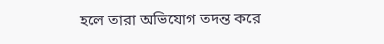হলে তারা অভিযোগ তদন্ত করে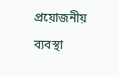প্রয়োজনীয় ব্যবস্থা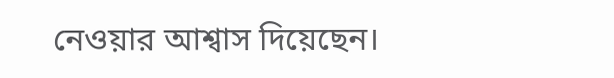নেওয়ার আশ্বাস দিয়েছেন।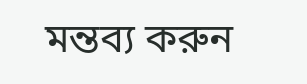মন্তব্য করুন